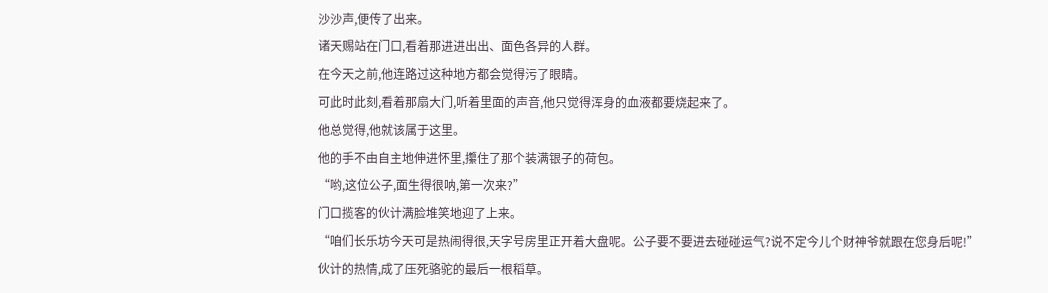沙沙声,便传了出来。
诸天赐站在门口,看着那进进出出、面色各异的人群。
在今天之前,他连路过这种地方都会觉得污了眼睛。
可此时此刻,看着那扇大门,听着里面的声音,他只觉得浑身的血液都要烧起来了。
他总觉得,他就该属于这里。
他的手不由自主地伸进怀里,攥住了那个装满银子的荷包。
“哟,这位公子,面生得很呐,第一次来?”
门口揽客的伙计满脸堆笑地迎了上来。
“咱们长乐坊今天可是热闹得很,天字号房里正开着大盘呢。公子要不要进去碰碰运气?说不定今儿个财神爷就跟在您身后呢!”
伙计的热情,成了压死骆驼的最后一根稻草。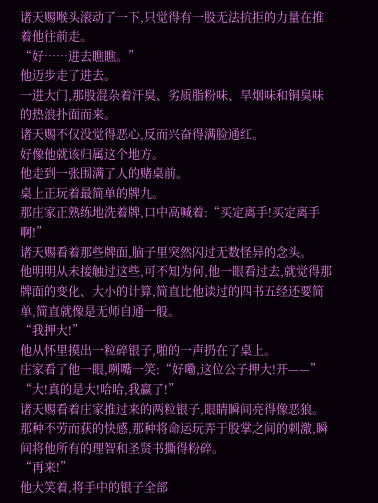诸天赐喉头滚动了一下,只觉得有一股无法抗拒的力量在推着他往前走。
“好……进去瞧瞧。”
他迈步走了进去。
一进大门,那股混杂着汗臭、劣质脂粉味、旱烟味和铜臭味的热浪扑面而来。
诸天赐不仅没觉得恶心,反而兴奋得满脸通红。
好像他就该归属这个地方。
他走到一张围满了人的赌桌前。
桌上正玩着最简单的牌九。
那庄家正熟练地洗着牌,口中高喊着:“买定离手!买定离手啊!”
诸天赐看着那些牌面,脑子里突然闪过无数怪异的念头。
他明明从未接触过这些,可不知为何,他一眼看过去,就觉得那牌面的变化、大小的计算,简直比他读过的四书五经还要简单,简直就像是无师自通一般。
“我押大!”
他从怀里摸出一粒碎银子,啪的一声扔在了桌上。
庄家看了他一眼,咧嘴一笑:“好嘞,这位公子押大!开——”
“大!真的是大!哈哈,我赢了!”
诸天赐看着庄家推过来的两粒银子,眼睛瞬间亮得像恶狼。
那种不劳而获的快感,那种将命运玩弄于股掌之间的刺激,瞬间将他所有的理智和圣贤书撕得粉碎。
“再来!”
他大笑着,将手中的银子全部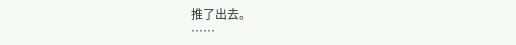推了出去。
……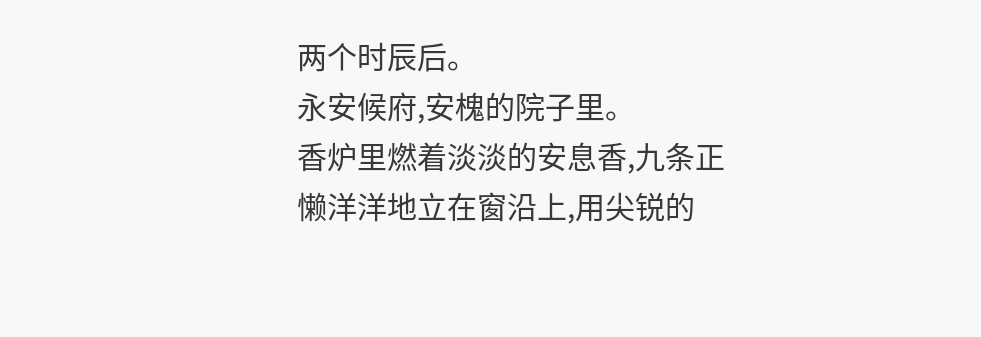两个时辰后。
永安候府,安槐的院子里。
香炉里燃着淡淡的安息香,九条正懒洋洋地立在窗沿上,用尖锐的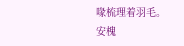喙梳理着羽毛。
安槐